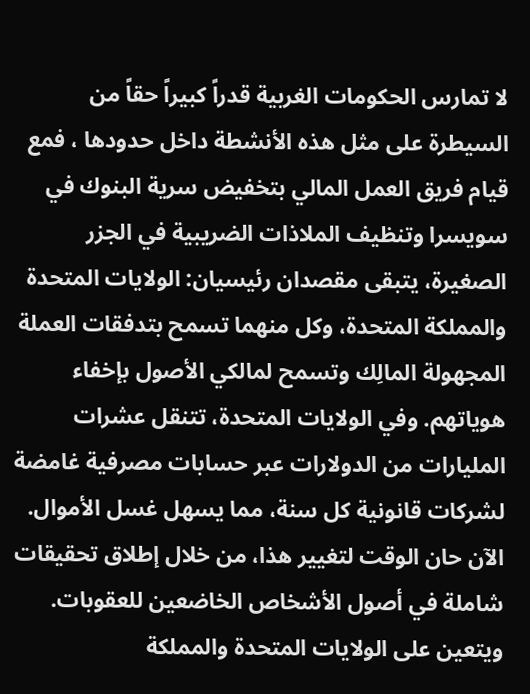لا تمارس الحكومات الغربية قدراً كبيراً حقاً من السيطرة على مثل هذه الأنشطة داخل حدودها ، فمع قيام فريق العمل المالي بتخفيض سرية البنوك في سويسرا وتنظيف الملاذات الضريبية في الجزر الصغيرة، يتبقى مقصدان رئيسيان: الولايات المتحدة والمملكة المتحدة، وكل منهما تسمح بتدفقات العملة المجهولة المالِك وتسمح لمالكي الأصول بإخفاء هوياتهم. وفي الولايات المتحدة، تتنقل عشرات المليارات من الدولارات عبر حسابات مصرفية غامضة لشركات قانونية كل سنة، مما يسهل غسل الأموال.
الآن حان الوقت لتغيير هذا، من خلال إطلاق تحقيقات شاملة في أصول الأشخاص الخاضعين للعقوبات. ويتعين على الولايات المتحدة والمملكة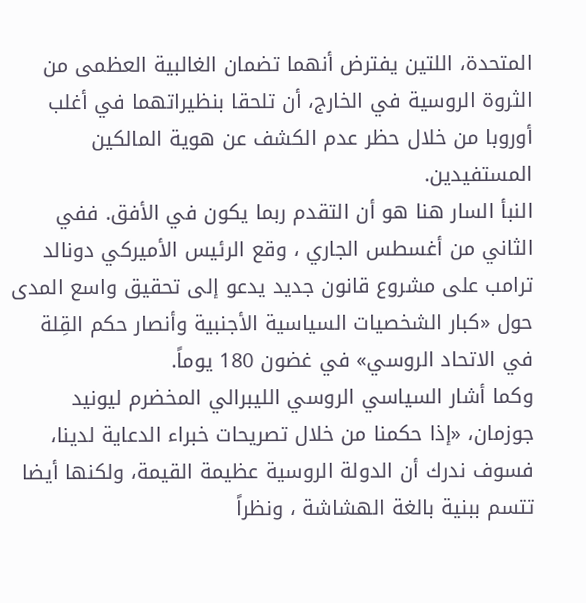المتحدة، اللتين يفترض أنهما تضمان الغالبية العظمى من الثروة الروسية في الخارج، أن تلحقا بنظيراتهما في أغلب أوروبا من خلال حظر عدم الكشف عن هوية المالكين المستفيدين.
النبأ السار هنا هو أن التقدم ربما يكون في الأفق. ففي الثاني من أغسطس الجاري ، وقع الرئيس الأميركي دونالد ترامب على مشروع قانون جديد يدعو إلى تحقيق واسع المدى حول «كبار الشخصيات السياسية الأجنبية وأنصار حكم القِلة في الاتحاد الروسي» في غضون 180 يوماً.
وكما أشار السياسي الروسي الليبرالي المخضرم ليونيد جوزمان، «إذا حكمنا من خلال تصريحات خبراء الدعاية لدينا، فسوف ندرك أن الدولة الروسية عظيمة القيمة، ولكنها أيضا تتسم ببنية بالغة الهشاشة ، ونظراً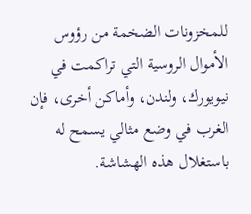للمخزونات الضخمة من رؤوس الأموال الروسية التي تراكمت في نيويورك، ولندن، وأماكن أخرى، فإن الغرب في وضع مثالي يسمح له باستغلال هذه الهشاشة.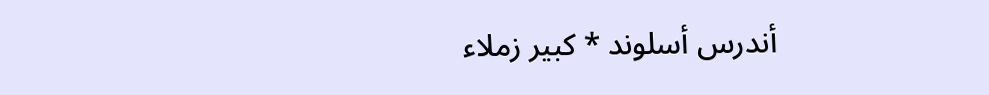أندرس أسلوند * كبير زملاء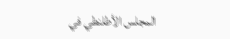المجلس الأطلنطي في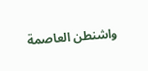واشنطن العاصمة